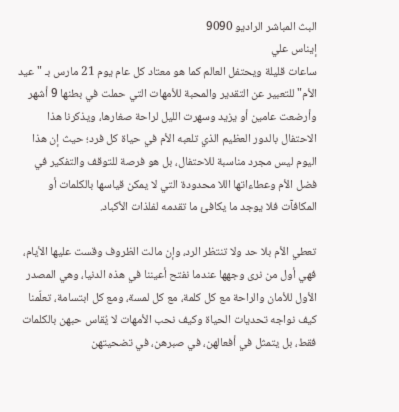البث المباشر الراديو 9090
إيناس علي
ساعات قليلة ويحتفل العالم كما هو معتاد كل عام يوم 21 مارس بـ "عيد الأم" للتعبير عن التقدير والمحبة للأمهات التي حملت في بطنها 9 أشهر وأرضعت عامين أو يزيد وسهرت الليل لراحة صغارها، ويذكرنا هذا الاحتفال بالدور العظيم الذي تلعبه الأم في حياة كل فرد؛ حيث إن هذا اليوم ليس مجرد مناسبة للاحتفال، بل هو فرصة للتوقف والتفكير في فضل الأم وعطاءاتها اللا محدودة التي لا يمكن قياسها بالكلمات أو المكافآت فلا يوجد ما يكافئ ما تقدمه لفلذات الأكباد.

تعطي الأم بلا حد ولا تنتظر الرد، وإن مالت الظروف وقست عليها الأيام، فهي أول من نرى وجهها عندما نفتح أعيننا في هذه الدنيا، وهي المصدر الأول للأمان والراحة مع كل كلمة، مع كل لمسة، ومع كل ابتسامة، تعلّمنا كيف نواجه تحديات الحياة وكيف نحب الأمهات لا يُقاس حبهن بالكلمات فقط، بل يتمثل في أفعالهن، في صبرهن، في تضحيتهن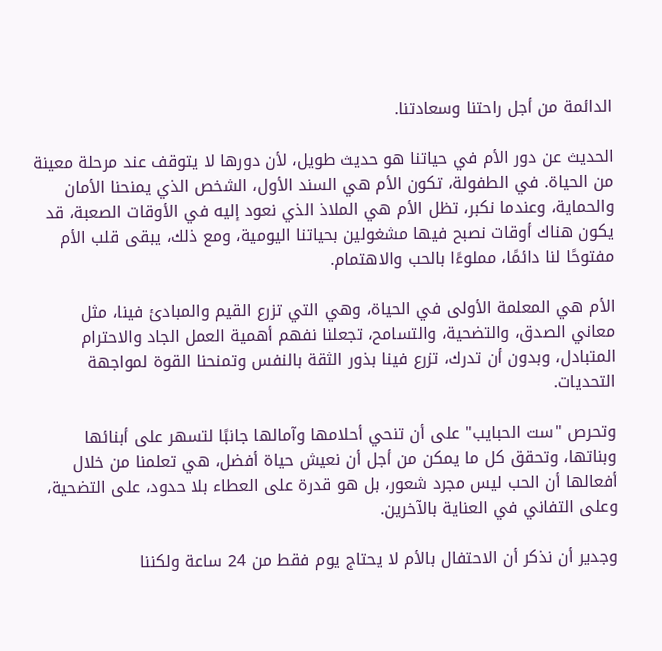الدائمة من أجل راحتنا وسعادتنا.

الحديث عن دور الأم في حياتنا هو حديث طويل، لأن دورها لا يتوقف عند مرحلة معينة من الحياة. في الطفولة، تكون الأم هي السند الأول، الشخص الذي يمنحنا الأمان والحماية، وعندما نكبر، تظل الأم هي الملاذ الذي نعود إليه في الأوقات الصعبة، قد يكون هناك أوقات نصبح فيها مشغولين بحياتنا اليومية، ومع ذلك، يبقى قلب الأم مفتوحًا لنا دائمًا، مملوءًا بالحب والاهتمام.

الأم هي المعلمة الأولى في الحياة، وهي التي تزرع القيم والمبادئ فينا، مثل معاني الصدق، والتضحية، والتسامح، تجعلنا نفهم أهمية العمل الجاد والاحترام المتبادل، وبدون أن تدرك، تزرع فينا بذور الثقة بالنفس وتمنحنا القوة لمواجهة التحديات.

وتحرص "ست الحبايب" على أن تنحي أحلامها وآمالها جانبًا لتسهر على أبنائها وبناتها، وتحقق كل ما يمكن من أجل أن نعيش حياة أفضل، هي تعلمنا من خلال أفعالها أن الحب ليس مجرد شعور، بل هو قدرة على العطاء بلا حدود، على التضحية، وعلى التفاني في العناية بالآخرين.

وجدير أن نذكر أن الاحتفال بالأم لا يحتاج يوم فقط من 24 ساعة ولكننا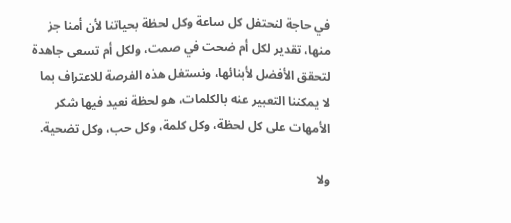في حاجة لنحتفل كل ساعة وكل لحظة بحياتنا لأن أمنا جز منها، تقدير لكل أم ضحت في صمت، ولكل أم تسعى جاهدة لتحقق الأفضل لأبنائها، ونستغل هذه الفرصة للاعتراف بما لا يمكننا التعبير عنه بالكلمات، هو لحظة نعيد فيها شكر الأمهات على كل لحظة، وكل كلمة، وكل حب، وكل تضحية.

ولا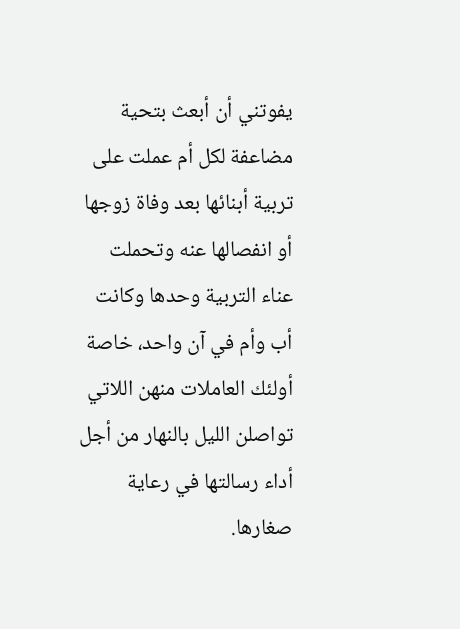يفوتني أن أبعث بتحية مضاعفة لكل أم عملت على تربية أبنائها بعد وفاة زوجها أو انفصالها عنه وتحملت عناء التربية وحدها وكانت أب وأم في آن واحد، خاصة أولئك العاملات منهن اللاتي تواصلن الليل بالنهار من أجل أداء رسالتها في رعاية صغارها.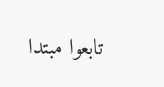تابعوا مبتدا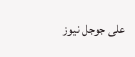على جوجل نيوز